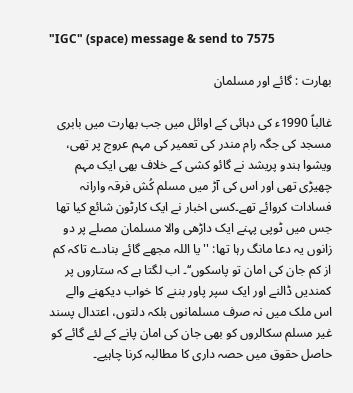"IGC" (space) message & send to 7575

بھارت : گائے اور مسلمان

غالباً 1990ء کی دہائی کے اوائل میں جب بھارت میں بابری مسجد کی جگہ رام مندر کی تعمیر کی مہم عروج پر تھی، ویشوا ہندو پریشد نے گائو کشی کے خلاف بھی ایک مہم چھیڑی تھی اور اس کی آڑ میں مسلم کُش فرقہ وارانہ فسادات کروائے تھے۔کسی اخبار نے ایک کارٹون شائع کیا تھا جس میں ٹوپی پہنے ایک داڑھی والا مسلمان مصلے پر دو زانوں یہ دعا مانگ رہا تھا: ''یا اللہ مجھے گائے بنادے تاکہ کم از کم جان کی امان تو پاسکوں‘‘۔ اب لگتا ہے کہ ستاروں پر کمندیں ڈالنے اور ایک سپر پاور بننے کا خواب دیکھنے والے اس ملک میں نہ صرف مسلمانوں بلکہ دلتوں، اعتدال پسند غیر مسلم سکالروں کو بھی جان کی امان پانے کے لئے گائے کو حاصل حقوق میں حصہ داری کا مطالبہ کرنا چاہیے۔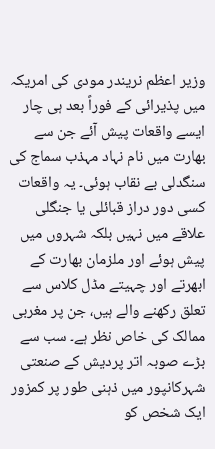وزیر اعظم نریندر مودی کی امریکہ میں پذیرائی کے فوراً بعد ہی چار ایسے واقعات پیش آئے جن سے بھارت میں نام نہاد مہذب سماج کی سنگدلی بے نقاب ہوئی۔ یہ واقعات کسی دور دراز قبائلی یا جنگلی علاقے میں نہیں بلکہ شہروں میں پیش ہوئے اور ملزمان بھارت کے ابھرتے اور چہیتے مڈل کلاس سے تعلق رکھنے والے ہیں، جن پر مغربی ممالک کی خاص نظر ہے۔ سب سے بڑے صوبہ اتر پردیش کے صنعتی شہرکانپور میں ذہنی طور پر کمزور ایک شخص کو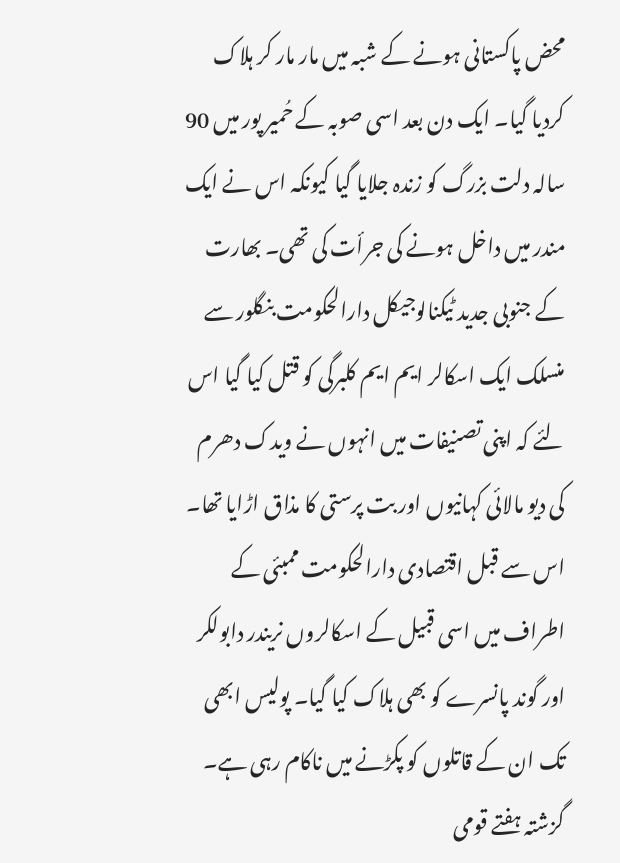محض پاکستانی ہونے کے شبہ میں مار مار کر ہلاک کردیا گیا۔ ایک دن بعد اسی صوبہ کے حُمیر پور میں 90 سالہ دلت بزرگ کو زندہ جلایا گیا کیونکہ اس نے ایک مندر میں داخل ہونے کی جرأت کی تھی۔ بھارت کے جنوبی جدید ٹیکنالوجیکل دارالحکومت بنگلور سے منسلک ایک اسکالر ایم ایم کلبرگی کو قتل کیا گیا اس لئے کہ اپنی تصنیفات میں انہوں نے ویدک دھرم کی دیو مالائی کہانیوں اور بت پرستی کا مذاق اڑایا تھا۔ اس سے قبل اقتصادی دارالحکومت ممبئی کے اطراف میں اسی قبیل کے اسکالروں نریندر دابولکر اور گوند پانسرے کو بھی ہلاک کیا گیا۔ پولیس ابھی تک ان کے قاتلوں کو پکڑنے میں ناکام رہی ہے۔
گزشتہ ہفتے قومی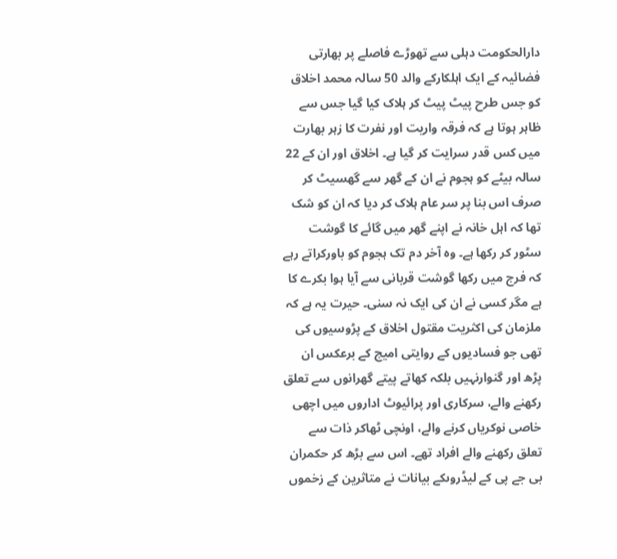دارالحکومت دہلی سے تھوڑے فاصلے پر بھارتی فضائیہ کے ایک اہلکارکے والد 50 سالہ محمد اخلاق کو جس طرح پیٹ پیٹ کر ہلاک کیا گیا جس سے ظاہر ہوتا ہے کہ فرقہ واریت اور نفرت کا زہر بھارت میں کس قدر سرایت کر گیا ہے۔ اخلاق اور ان کے 22 سالہ بیٹے کو ہجوم نے ان کے گھر سے گھسیٹ کر صرف اس بنا پر سر عام ہلاک کر دیا کہ ان کو شک تھا کہ اہل خانہ نے اپنے گھر میں گائے کا گوشت سٹور کر رکھا ہے۔ وہ آخر دم تک ہجوم کو باورکراتے رہے کہ فرج میں رکھا گوشت قربانی سے آیا ہوا بکرے کا ہے مگر کسی نے ان کی ایک نہ سنی۔ حیرت یہ ہے کہ ملزمان کی اکثریت مقتول اخلاق کے پڑوسیوں کی تھی جو فسادیوں کے روایتی امیج کے برعکس ان پڑھ اور گنوارنہیں بلکہ کھاتے پیتے گھرانوں سے تعلق رکھنے والے، سرکاری اور پرائیوٹ اداروں میں اچھی خاصی نوکریاں کرنے والے، اونچی ٹھاکر ذات سے تعلق رکھنے والے افراد تھے۔ اس سے بڑھ کر حکمران بی جے پی کے لیڈروںکے بیانات نے متاثرین کے زخموں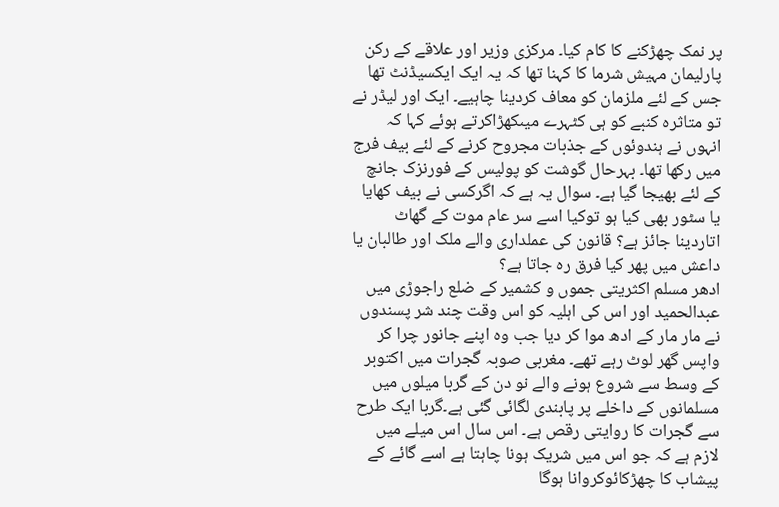پر نمک چھڑکنے کا کام کیا۔ مرکزی وزیر اور علاقے کے رکن پارلیمان مہیش شرما کا کہنا تھا کہ یہ ایک ایکسیڈنٹ تھا جس کے لئے ملزمان کو معاف کردینا چاہیے۔ ایک اور لیڈر نے تو متاثرہ کنبے کو ہی کٹہرے میںکھڑاکرتے ہوئے کہا کہ انہوں نے ہندوئوں کے جذبات مجروح کرنے کے لئے بیف فرج میں رکھا تھا۔ بہرحال گوشت کو پولیس کے فورنزک جانچ کے لئے بھیجا گیا ہے۔ سوال یہ ہے کہ اگرکسی نے بیف کھایا یا سٹور بھی کیا ہو توکیا اسے سر عام موت کے گھاٹ اتاردینا جائز ہے؟ قانون کی عملداری والے ملک اور طالبان یا داعش میں پھر کیا فرق رہ جاتا ہے؟
ادھر مسلم اکثریتی جموں و کشمیر کے ضلع راجوڑی میں عبدالحمید اور اس کی اہلیہ کو اس وقت چند شر پسندوں نے مار مار کے ادھ موا کر دیا جب وہ اپنے جانور چرا کر واپس گھر لوٹ رہے تھے۔ مغربی صوبہ گجرات میں اکتوبر کے وسط سے شروع ہونے والے نو دن کے گربا میلوں میں مسلمانوں کے داخلے پر پابندی لگائی گئی ہے۔گربا ایک طرح سے گجرات کا روایتی رقص ہے۔ اس سال اس میلے میں لازم ہے کہ جو اس میں شریک ہونا چاہتا ہے اسے گائے کے پیشاب کا چھڑکائوکروانا ہوگا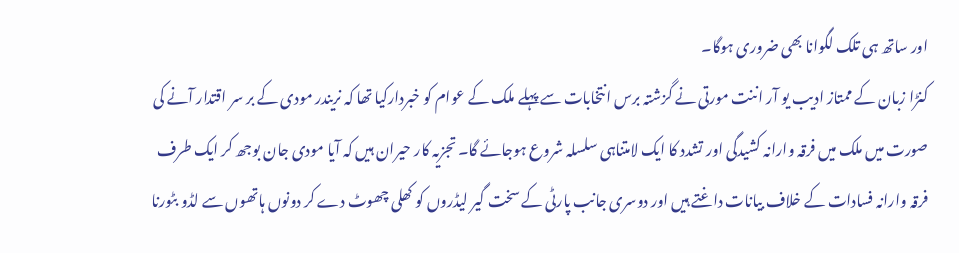اور ساتھ ہی تلک لگوانا بھی ضروری ہوگا۔
کنڑا زبان کے ممتاز ادیب یو آر اننت مورتی نے گزشتہ برس انتخابات سے پہلے ملک کے عوام کو خبردارکیا تھا کہ نریندر مودی کے بر سر اقتدار آنے کی صورت میں ملک میں فرقہ وارانہ کشیدگی اور تشدد کا ایک لامتناہی سلسلہ شروع ہوجائے گا۔ تجزیہ کار حیران ہیں کہ آیا مودی جان بوجھ کر ایک طرف فرقہ وارانہ فسادات کے خلاف بیانات داغتے ہیں اور دوسری جانب پارٹی کے سخت گیر لیڈروں کو کھلی چھوٹ دے کر دونوں ہاتھوں سے لڈو بٹورنا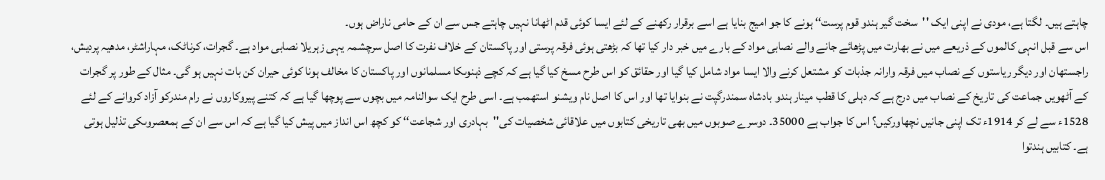چاہتے ہیں۔ لگتا ہے، مودی نے اپنی ایک ''سخت گیر ہندو قوم پرست‘‘ ہونے کا جو امیج بنایا ہے اسے برقرار رکھنے کے لئے ایسا کوئی قدم اٹھانا نہیں چاہتے جس سے ان کے حامی ناراض ہوں۔
اس سے قبل انہی کالموں کے ذریعے میں نے بھارت میں پڑھائے جانے والے نصابی مواد کے بارے میں خبر دار کیا تھا کہ بڑھتی ہوئی فرقہ پرستی اور پاکستان کے خلاف نفرت کا اصل سرچشمہ یہی زہریلا نصابی مواد ہے۔ گجرات، کرناٹک، مہاراشٹر، مدھیہ پردیش، راجستھان اور دیگر ریاستوں کے نصاب میں فرقہ وارانہ جذبات کو مشتعل کرنے والا ایسا مواد شامل کیا گیا اور حقائق کو اس طرح مسخ کیا گیا ہے کہ کچے ذہنوںکا مسلمانوں اور پاکستان کا مخالف ہونا کوئی حیران کن بات نہیں ہو گی۔ مثال کے طور پر گجرات کے آٹھویں جماعت کی تاریخ کے نصاب میں درج ہے کہ دہلی کا قطب مینار ہندو بادشاہ سمندرگپت نے بنوایا تھا اور اس کا اصل نام ویشنو استھمب ہے۔ اسی طرح ایک سوالنامہ میں بچوں سے پوچھا گیا ہے کہ کتنے پیروکاروں نے رام مندرکو آزاد کروانے کے لئے 1528ء سے لے کر 1914ء تک اپنی جانیں نچھاورکیں؟ اس کا جواب ہے 35000۔ دوسرے صوبوں میں بھی تاریخی کتابوں میں علاقائی شخصیات کی''بہادری اور شجاعت‘‘ کو کچھ اس انداز میں پیش کیا گیا ہے کہ اس سے ان کے ہمعصروںکی تذلیل ہوتی ہے۔ کتابیں ہندتوا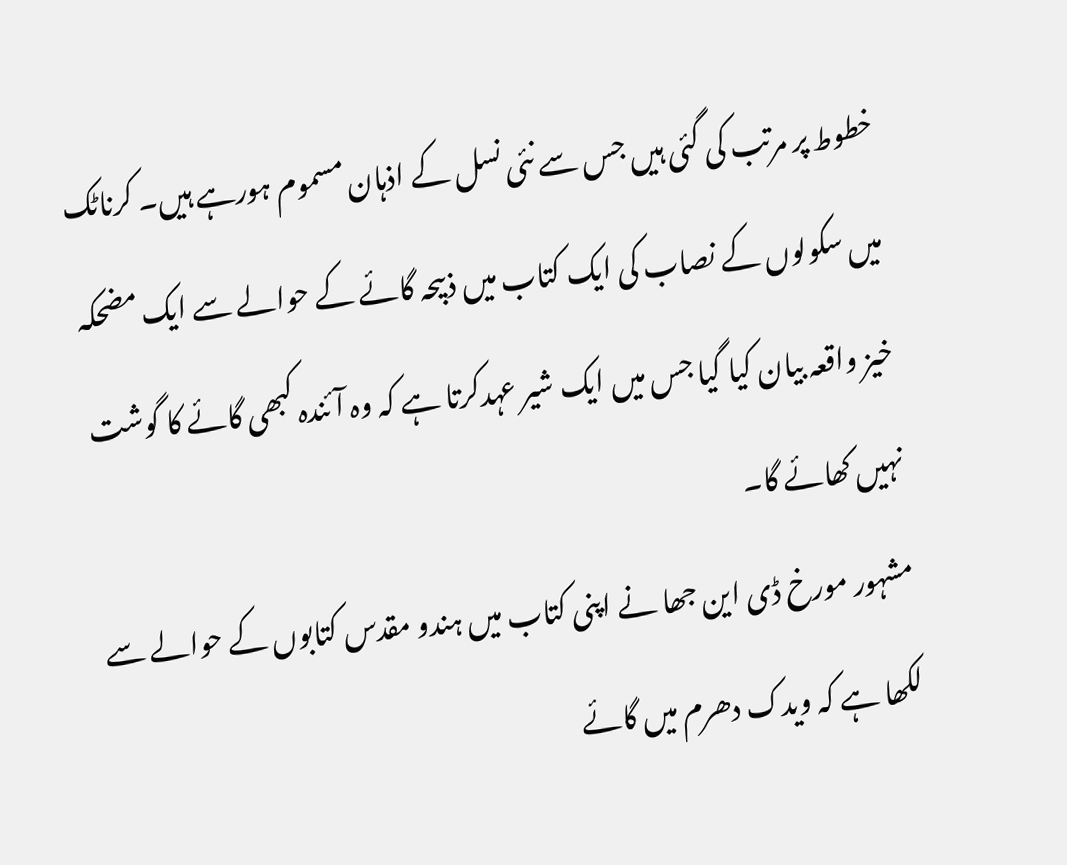خطوط پر مرتب کی گئی ہیں جس سے نئی نسل کے اذہان مسموم ہورہے ہیں۔ کرناٹک میں سکولوں کے نصاب کی ایک کتاب میں ذبیحہ گائے کے حوالے سے ایک مضحکہ خیز واقعہ بیان کیا گیا جس میں ایک شیر عہدکرتا ہے کہ وہ آئندہ کبھی گائے کا گوشت نہیں کھائے گا۔
مشہور مورخ ڈی این جھا نے اپنی کتاب میں ہندو مقدس کتابوں کے حوالے سے لکھا ہے کہ ویدک دھرم میں گائے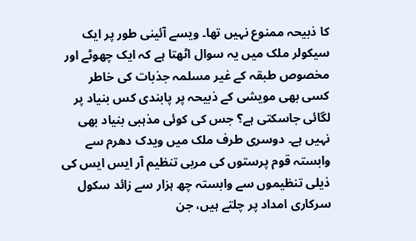کا ذبیحہ ممنوع نہیں تھا۔ ویسے آئینی طور پر ایک سیکولر ملک میں یہ سوال اٹھتا ہے کہ ایک چھوٹے اور مخصوص طبقہ کے غیر مسلمہ جذبات کی خاطر کسی بھی مویشی کے ذبیحہ پر پابندی کس بنیاد پر لگائی جاسکتی ہے؟ جس کی کوئی مذہبی بنیاد بھی نہیں ہے۔ دوسری طرف ملک میں ویدک دھرم سے وابستہ قوم پرستوں کی مربی تنظیم آر ایس ایس کی ذیلی تنظیموں سے وابستہ چھ ہزار سے زائد سکول سرکاری امداد پر چلتے ہیں، جن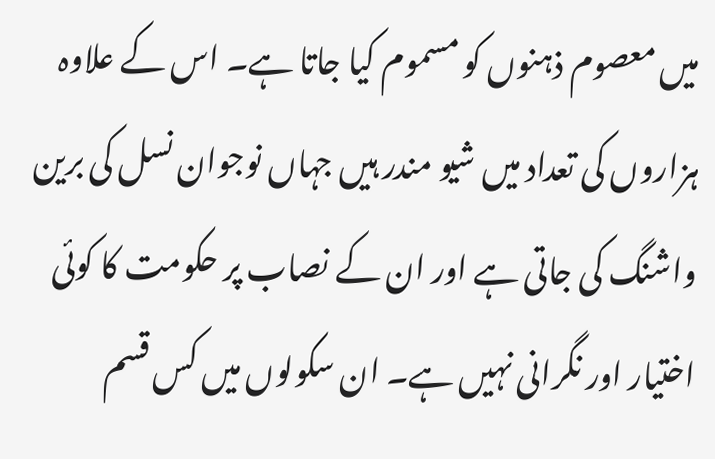میں معصوم ذہنوں کو مسموم کیا جاتا ہے۔ اس کے علاوہ ہزاروں کی تعداد میں شیو مندر ہیں جہاں نوجوان نسل کی برین واشنگ کی جاتی ہے اور ان کے نصاب پر حکومت کا کوئی اختیار اور نگرانی نہیں ہے۔ ان سکولوں میں کس قسم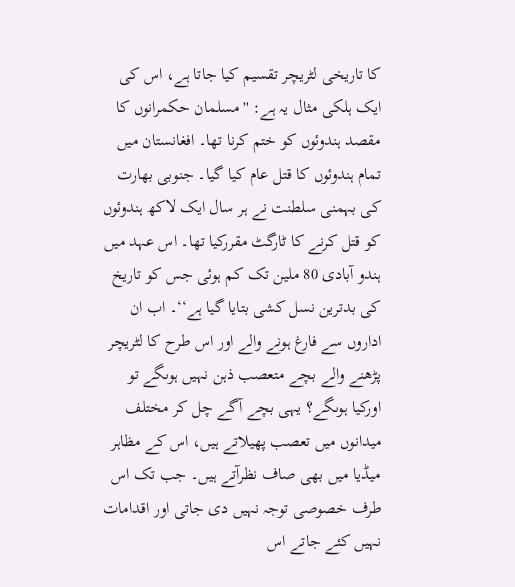کا تاریخی لٹریچر تقسیم کیا جاتا ہے، اس کی ایک ہلکی مثال یہ ہے: ''مسلمان حکمرانوں کا مقصد ہندوئوں کو ختم کرنا تھا۔ افغانستان میں تمام ہندوئوں کا قتل عام کیا گیا۔ جنوبی بھارت کی بہمنی سلطنت نے ہر سال ایک لاکھ ہندوئوں کو قتل کرنے کا ٹارگٹ مقررکیا تھا۔ اس عہد میں ہندو آبادی 80 ملین تک کم ہوئی جس کو تاریخ کی بدترین نسل کشی بتایا گیا ہے‘‘۔ اب ان اداروں سے فارغ ہونے والے اور اس طرح کا لٹریچر پڑھنے والے بچے متعصب ذہن نہیں ہوںگے تو اورکیا ہوںگے؟ یہی بچے آگے چل کر مختلف میدانوں میں تعصب پھیلاتے ہیں، اس کے مظاہر میڈیا میں بھی صاف نظرآتے ہیں۔ جب تک اس طرف خصوصی توجہ نہیں دی جاتی اور اقدامات نہیں کئے جاتے اس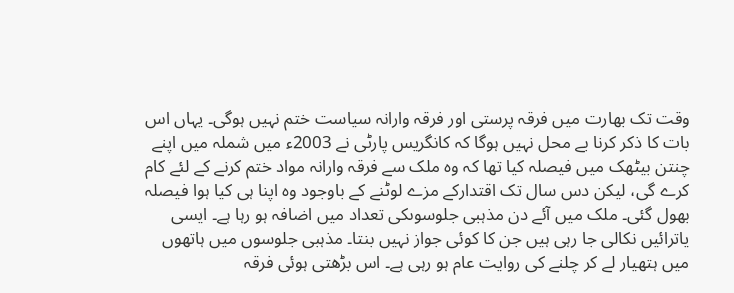وقت تک بھارت میں فرقہ پرستی اور فرقہ وارانہ سیاست ختم نہیں ہوگی۔ یہاں اس بات کا ذکر کرنا بے محل نہیں ہوگا کہ کانگریس پارٹی نے 2003ء میں شملہ میں اپنے چنتن بیٹھک میں فیصلہ کیا تھا کہ وہ ملک سے فرقہ وارانہ مواد ختم کرنے کے لئے کام کرے گی، لیکن دس سال تک اقتدارکے مزے لوٹنے کے باوجود وہ اپنا ہی کیا ہوا فیصلہ بھول گئی۔ ملک میں آئے دن مذہبی جلوسوںکی تعداد میں اضافہ ہو رہا ہے۔ ایسی یاترائیں نکالی جا رہی ہیں جن کا کوئی جواز نہیں بنتا۔ مذہبی جلوسوں میں ہاتھوں میں ہتھیار لے کر چلنے کی روایت عام ہو رہی ہے۔ اس بڑھتی ہوئی فرقہ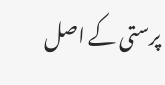پرستی کے اصل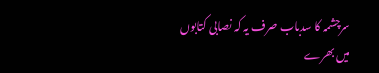سرچشمہ کا سدباب صرف یہ کہ نصابی کتابوں میں بھرے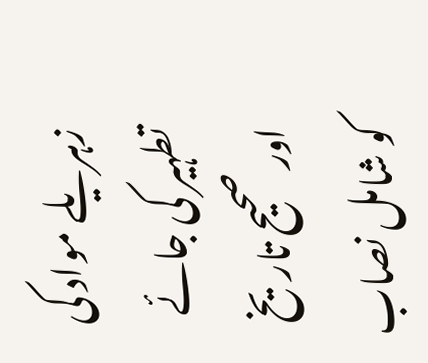زہریلے مواد کی تطہیر کی جائے اور صحیح تاریخ کو شامل نصاب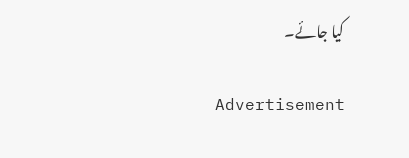کیا جائے۔

Advertisement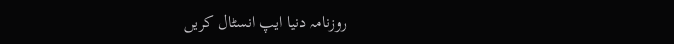روزنامہ دنیا ایپ انسٹال کریں